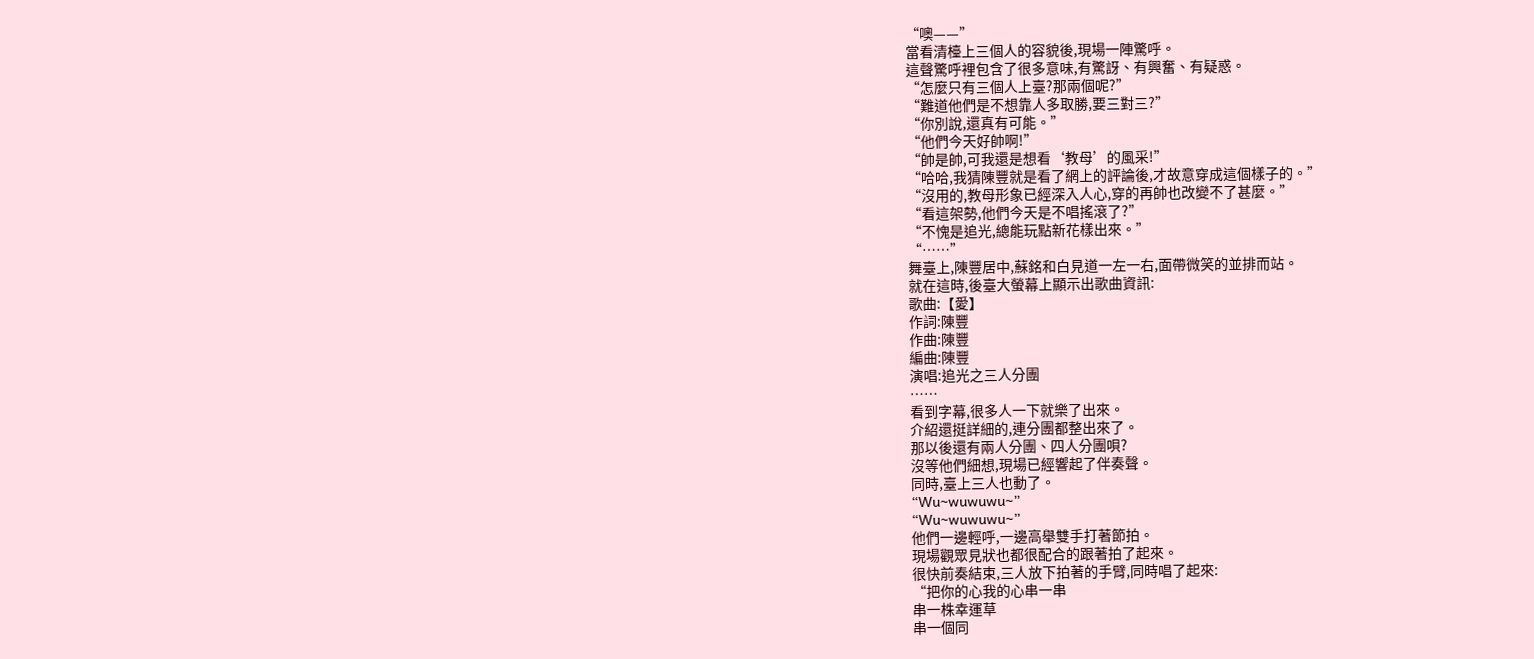“噢——”
當看清檯上三個人的容貌後,現場一陣驚呼。
這聲驚呼裡包含了很多意味,有驚訝、有興奮、有疑惑。
“怎麼只有三個人上臺?那兩個呢?”
“難道他們是不想靠人多取勝,要三對三?”
“你別說,還真有可能。”
“他們今天好帥啊!”
“帥是帥,可我還是想看‘教母’的風采!”
“哈哈,我猜陳豐就是看了網上的評論後,才故意穿成這個樣子的。”
“沒用的,教母形象已經深入人心,穿的再帥也改變不了甚麼。”
“看這架勢,他們今天是不唱搖滾了?”
“不愧是追光,總能玩點新花樣出來。”
“……”
舞臺上,陳豐居中,蘇銘和白見道一左一右,面帶微笑的並排而站。
就在這時,後臺大螢幕上顯示出歌曲資訊:
歌曲:【愛】
作詞:陳豐
作曲:陳豐
編曲:陳豐
演唱:追光之三人分團
……
看到字幕,很多人一下就樂了出來。
介紹還挺詳細的,連分團都整出來了。
那以後還有兩人分團、四人分團唄?
沒等他們細想,現場已經響起了伴奏聲。
同時,臺上三人也動了。
“Wu~wuwuwu~”
“Wu~wuwuwu~”
他們一邊輕呼,一邊高舉雙手打著節拍。
現場觀眾見狀也都很配合的跟著拍了起來。
很快前奏結束,三人放下拍著的手臂,同時唱了起來:
“把你的心我的心串一串
串一株幸運草
串一個同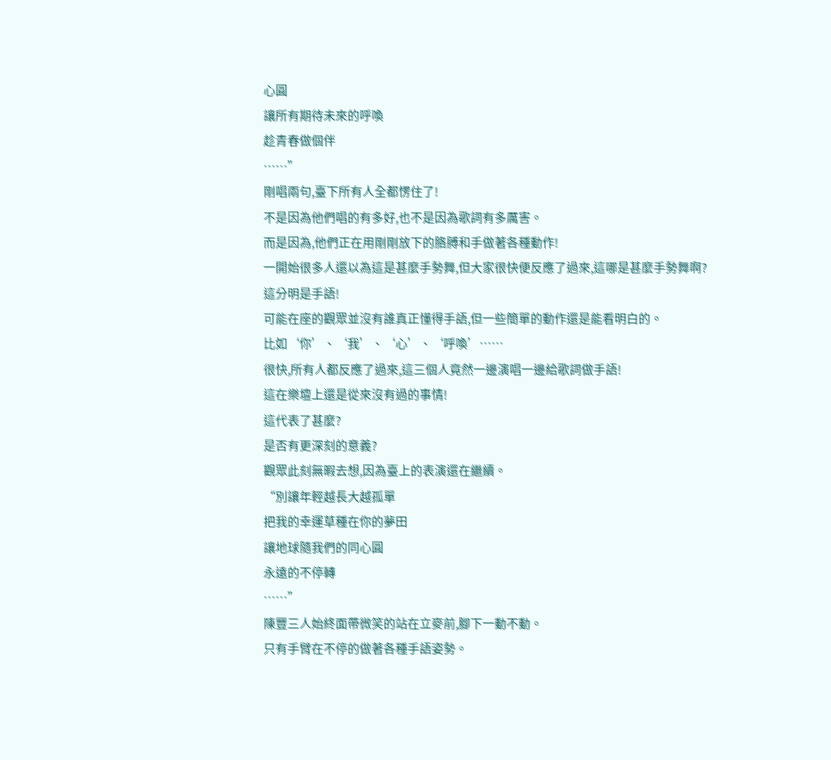心圓
讓所有期待未來的呼喚
趁青春做個伴
……”
剛唱兩句,臺下所有人全都愣住了!
不是因為他們唱的有多好,也不是因為歌詞有多厲害。
而是因為,他們正在用剛剛放下的胳膊和手做著各種動作!
一開始很多人還以為這是甚麼手勢舞,但大家很快便反應了過來,這哪是甚麼手勢舞啊?
這分明是手語!
可能在座的觀眾並沒有誰真正懂得手語,但一些簡單的動作還是能看明白的。
比如‘你’、‘我’、‘心’、‘呼喚’……
很快,所有人都反應了過來,這三個人竟然一邊演唱一邊給歌詞做手語!
這在樂壇上還是從來沒有過的事情!
這代表了甚麼?
是否有更深刻的意義?
觀眾此刻無暇去想,因為臺上的表演還在繼續。
“別讓年輕越長大越孤單
把我的幸運草種在你的夢田
讓地球隨我們的同心圓
永遠的不停轉
……”
陳豐三人始終面帶微笑的站在立麥前,腳下一動不動。
只有手臂在不停的做著各種手語姿勢。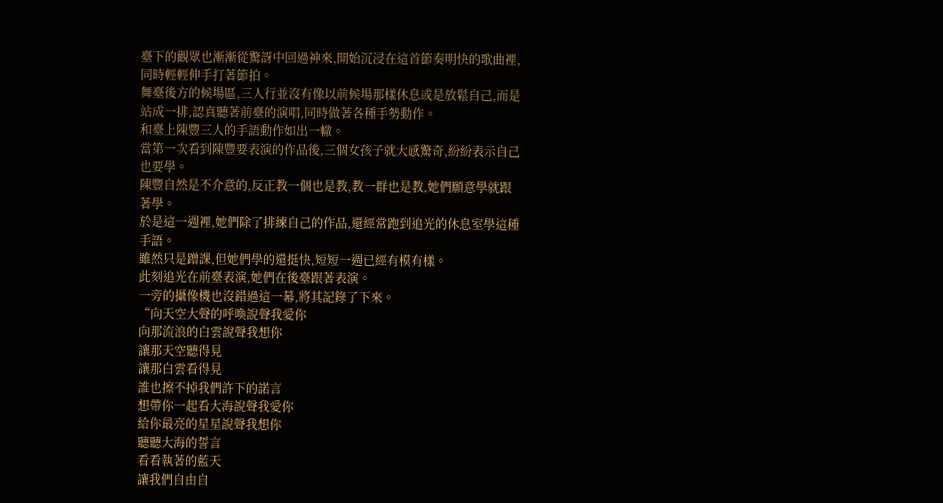臺下的觀眾也漸漸從驚訝中回過神來,開始沉浸在這首節奏明快的歌曲裡,同時輕輕伸手打著節拍。
舞臺後方的候場區,三人行並沒有像以前候場那樣休息或是放鬆自己,而是站成一排,認真聽著前臺的演唱,同時做著各種手勢動作。
和臺上陳豐三人的手語動作如出一轍。
當第一次看到陳豐要表演的作品後,三個女孩子就大感驚奇,紛紛表示自己也要學。
陳豐自然是不介意的,反正教一個也是教,教一群也是教,她們願意學就跟著學。
於是這一週裡,她們除了排練自己的作品,還經常跑到追光的休息室學這種手語。
雖然只是蹭課,但她們學的還挺快,短短一週已經有模有樣。
此刻追光在前臺表演,她們在後臺跟著表演。
一旁的攝像機也沒錯過這一幕,將其記錄了下來。
“向天空大聲的呼喚說聲我愛你
向那流浪的白雲說聲我想你
讓那天空聽得見
讓那白雲看得見
誰也擦不掉我們許下的諾言
想帶你一起看大海說聲我愛你
給你最亮的星星說聲我想你
聽聽大海的誓言
看看執著的藍天
讓我們自由自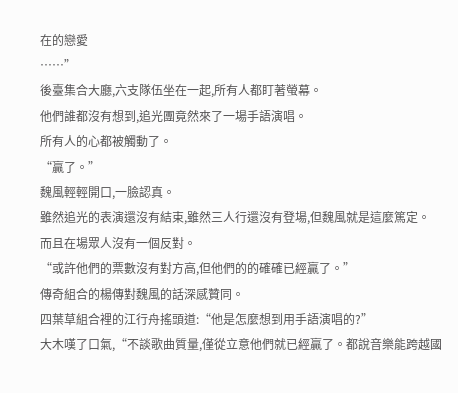在的戀愛
……”
後臺集合大廳,六支隊伍坐在一起,所有人都盯著螢幕。
他們誰都沒有想到,追光團竟然來了一場手語演唱。
所有人的心都被觸動了。
“贏了。”
魏風輕輕開口,一臉認真。
雖然追光的表演還沒有結束,雖然三人行還沒有登場,但魏風就是這麼篤定。
而且在場眾人沒有一個反對。
“或許他們的票數沒有對方高,但他們的的確確已經贏了。”
傳奇組合的楊傳對魏風的話深感贊同。
四葉草組合裡的江行舟搖頭道:“他是怎麼想到用手語演唱的?”
大木嘆了口氣,“不談歌曲質量,僅從立意他們就已經贏了。都說音樂能跨越國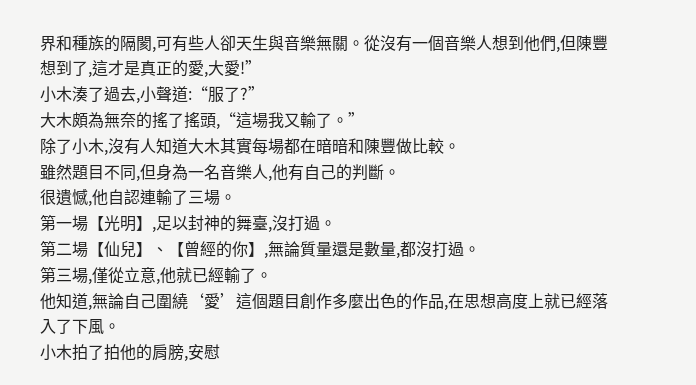界和種族的隔閡,可有些人卻天生與音樂無關。從沒有一個音樂人想到他們,但陳豐想到了,這才是真正的愛,大愛!”
小木湊了過去,小聲道:“服了?”
大木頗為無奈的搖了搖頭,“這場我又輸了。”
除了小木,沒有人知道大木其實每場都在暗暗和陳豐做比較。
雖然題目不同,但身為一名音樂人,他有自己的判斷。
很遺憾,他自認連輸了三場。
第一場【光明】,足以封神的舞臺,沒打過。
第二場【仙兒】、【曾經的你】,無論質量還是數量,都沒打過。
第三場,僅從立意,他就已經輸了。
他知道,無論自己圍繞‘愛’這個題目創作多麼出色的作品,在思想高度上就已經落入了下風。
小木拍了拍他的肩膀,安慰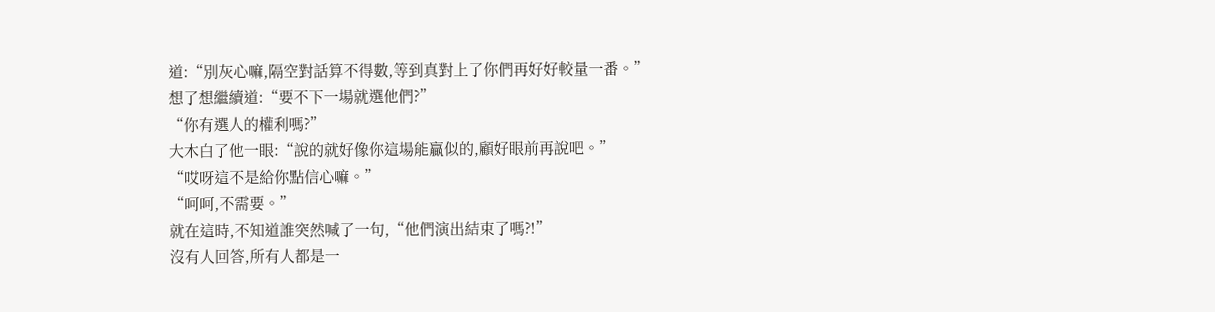道:“別灰心嘛,隔空對話算不得數,等到真對上了你們再好好較量一番。”
想了想繼續道:“要不下一場就選他們?”
“你有選人的權利嗎?”
大木白了他一眼:“說的就好像你這場能贏似的,顧好眼前再說吧。”
“哎呀這不是給你點信心嘛。”
“呵呵,不需要。”
就在這時,不知道誰突然喊了一句,“他們演出結束了嗎?!”
沒有人回答,所有人都是一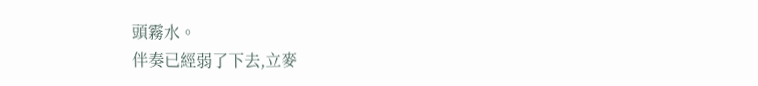頭霧水。
伴奏已經弱了下去,立麥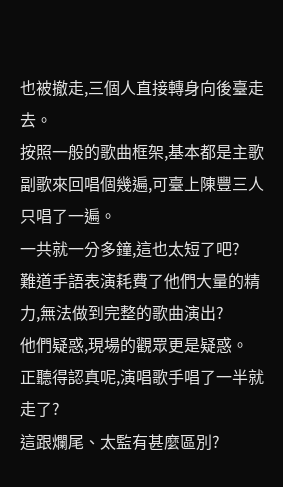也被撤走,三個人直接轉身向後臺走去。
按照一般的歌曲框架,基本都是主歌副歌來回唱個幾遍,可臺上陳豐三人只唱了一遍。
一共就一分多鐘,這也太短了吧?
難道手語表演耗費了他們大量的精力,無法做到完整的歌曲演出?
他們疑惑,現場的觀眾更是疑惑。
正聽得認真呢,演唱歌手唱了一半就走了?
這跟爛尾、太監有甚麼區別?